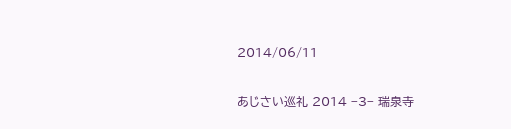2014/06/11

あじさい巡礼 2014 −3− 瑞泉寺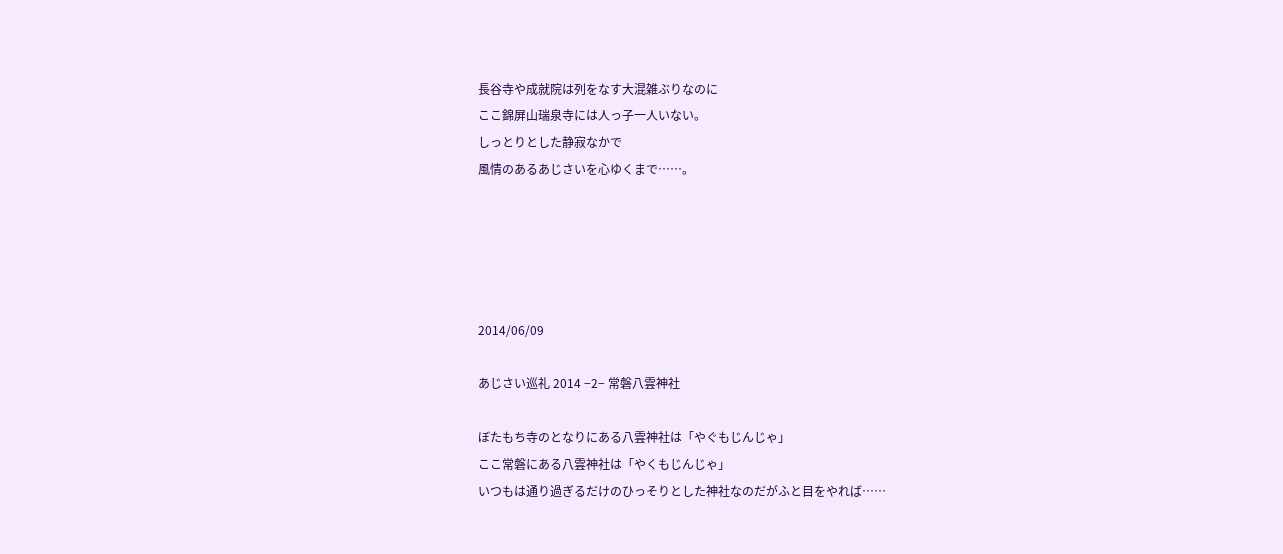長谷寺や成就院は列をなす大混雑ぶりなのに
ここ錦屏山瑞泉寺には人っ子一人いない。
しっとりとした静寂なかで
風情のあるあじさいを心ゆくまで……。





2014/06/09

あじさい巡礼 2014 −2− 常磐八雲神社

ぼたもち寺のとなりにある八雲神社は「やぐもじんじゃ」
ここ常磐にある八雲神社は「やくもじんじゃ」
いつもは通り過ぎるだけのひっそりとした神社なのだがふと目をやれば……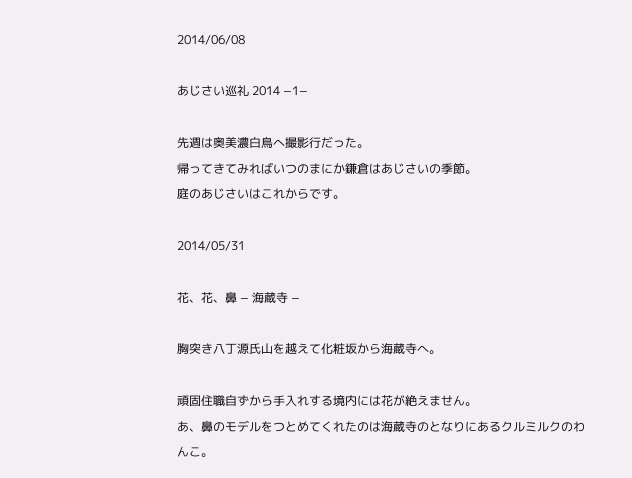2014/06/08

あじさい巡礼 2014 −1−

先週は奥美濃白鳥へ撮影行だった。
帰ってきてみればいつのまにか鎌倉はあじさいの季節。
庭のあじさいはこれからです。

2014/05/31

花、花、鼻 − 海蔵寺 −

胸突き八丁源氏山を越えて化粧坂から海蔵寺へ。

頑固住職自ずから手入れする境内には花が絶えません。
あ、鼻のモデルをつとめてくれたのは海蔵寺のとなりにあるクルミルクのわんこ。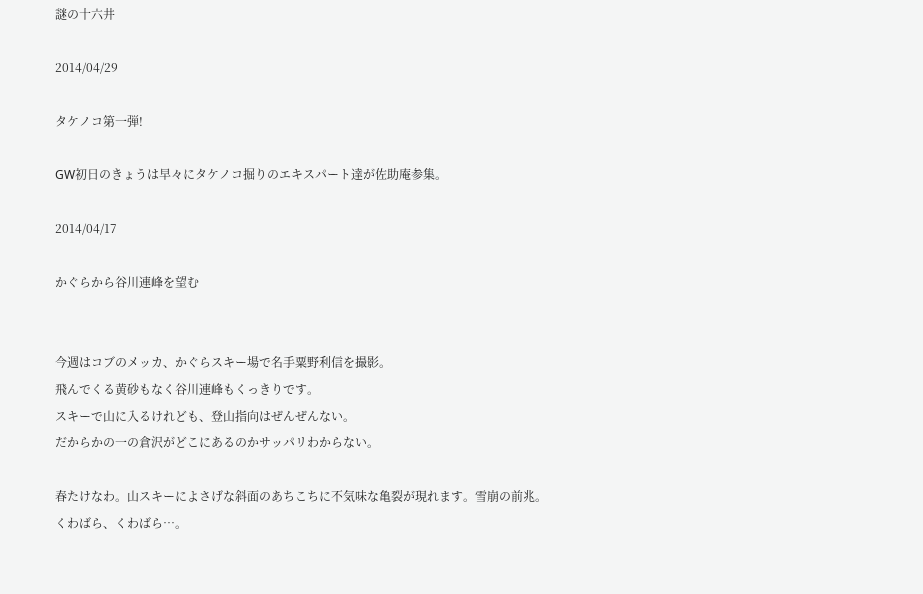謎の十六井

2014/04/29

タケノコ第一弾!

GW初日のきょうは早々にタケノコ掘りのエキスパート達が佐助庵参集。

2014/04/17

かぐらから谷川連峰を望む


今週はコブのメッカ、かぐらスキー場で名手粟野利信を撮影。
飛んでくる黄砂もなく谷川連峰もくっきりです。
スキーで山に入るけれども、登山指向はぜんぜんない。
だからかの一の倉沢がどこにあるのかサッパリわからない。

春たけなわ。山スキーによさげな斜面のあちこちに不気味な亀裂が現れます。雪崩の前兆。
くわばら、くわばら…。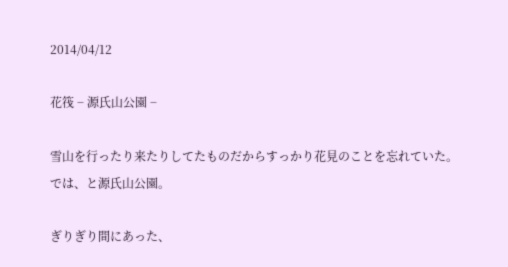2014/04/12

花筏 − 源氏山公園 −

雪山を行ったり来たりしてたものだからすっかり花見のことを忘れていた。
では、と源氏山公園。

ぎりぎり間にあった、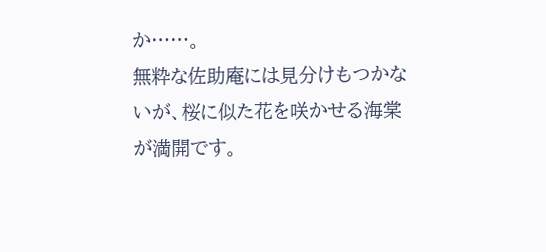か……。
無粋な佐助庵には見分けもつかないが、桜に似た花を咲かせる海棠が満開です。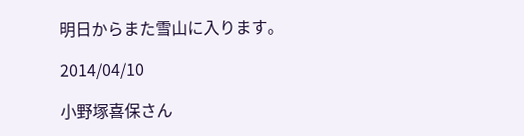明日からまた雪山に入ります。

2014/04/10

小野塚喜保さん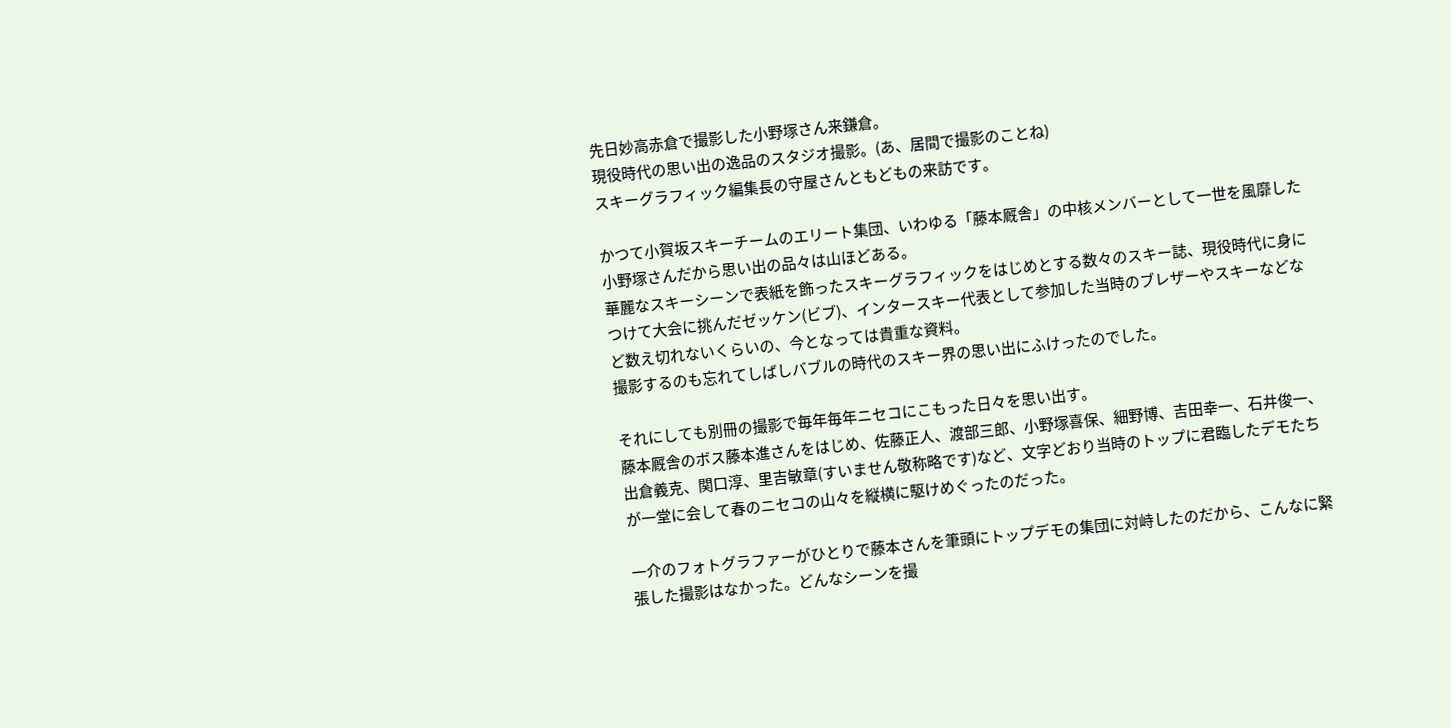先日妙高赤倉で撮影した小野塚さん来鎌倉。
現役時代の思い出の逸品のスタジオ撮影。(あ、居間で撮影のことね)
スキーグラフィック編集長の守屋さんともどもの来訪です。

かつて小賀坂スキーチームのエリート集団、いわゆる「藤本厩舎」の中核メンバーとして一世を風靡した小野塚さんだから思い出の品々は山ほどある。
華麗なスキーシーンで表紙を飾ったスキーグラフィックをはじめとする数々のスキー誌、現役時代に身につけて大会に挑んだゼッケン(ビブ)、インタースキー代表として参加した当時のブレザーやスキーなどなど数え切れないくらいの、今となっては貴重な資料。
撮影するのも忘れてしばしバブルの時代のスキー界の思い出にふけったのでした。

それにしても別冊の撮影で毎年毎年ニセコにこもった日々を思い出す。
藤本厩舎のボス藤本進さんをはじめ、佐藤正人、渡部三郎、小野塚喜保、細野博、吉田幸一、石井俊一、出倉義克、関口淳、里吉敏章(すいません敬称略です)など、文字どおり当時のトップに君臨したデモたちが一堂に会して春のニセコの山々を縦横に駆けめぐったのだった。

一介のフォトグラファーがひとりで藤本さんを筆頭にトップデモの集団に対峙したのだから、こんなに緊張した撮影はなかった。どんなシーンを撮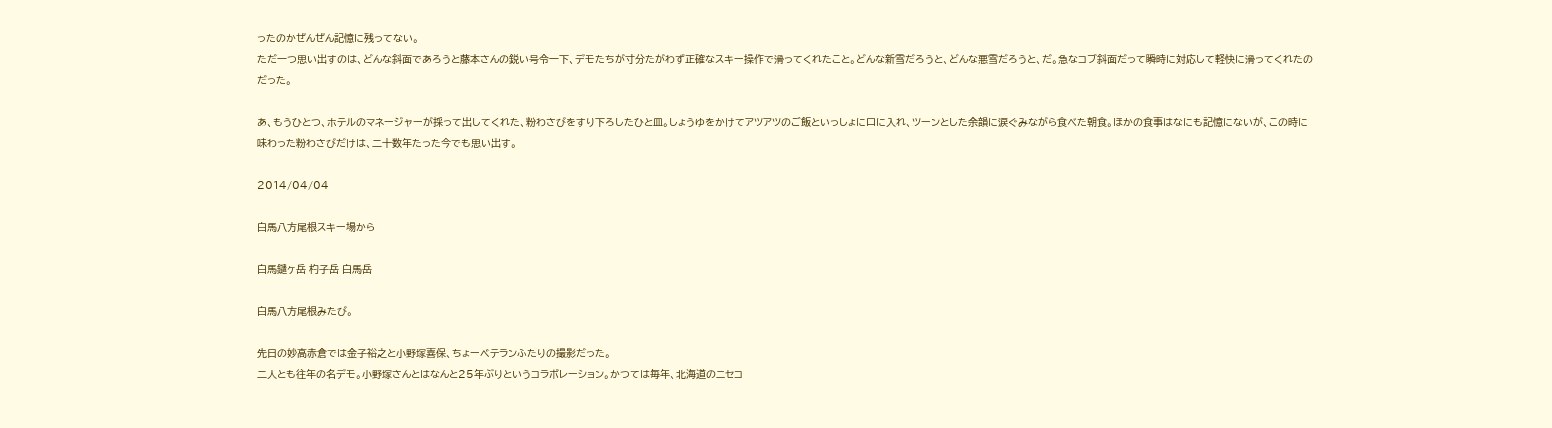ったのかぜんぜん記憶に残ってない。
ただ一つ思い出すのは、どんな斜面であろうと藤本さんの鋭い号令一下、デモたちが寸分たがわず正確なスキー操作で滑ってくれたこと。どんな新雪だろうと、どんな悪雪だろうと、だ。急なコブ斜面だって瞬時に対応して軽快に滑ってくれたのだった。

あ、もうひとつ、ホテルのマネージャーが採って出してくれた、粉わさびをすり下ろしたひと皿。しょうゆをかけてアツアツのご飯といっしょに口に入れ、ツーンとした余韻に涙ぐみながら食べた朝食。ほかの食事はなにも記憶にないが、この時に味わった粉わさびだけは、二十数年たった今でも思い出す。

2014/04/04

白馬八方尾根スキー場から

白馬鑓ヶ岳 杓子岳 白馬岳

白馬八方尾根みたび。

先日の妙高赤倉では金子裕之と小野塚喜保、ちょーベテランふたりの撮影だった。
二人とも往年の名デモ。小野塚さんとはなんと25年ぶりというコラボレーション。かつては毎年、北海道のニセコ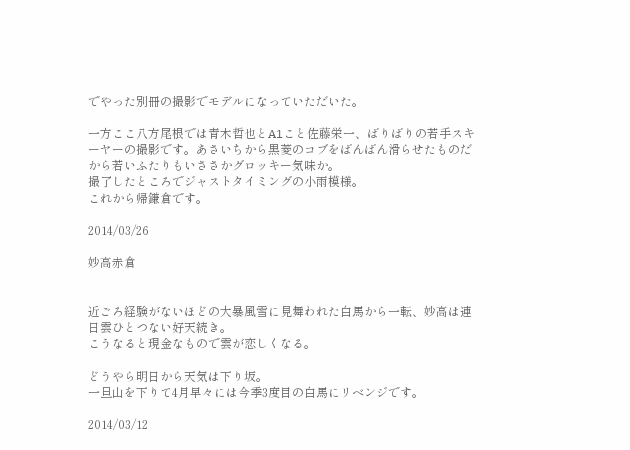でやった別冊の撮影でモデルになっていただいた。

一方ここ八方尾根では青木哲也とA1こと佐藤栄一、ばりばりの若手スキーヤーの撮影です。あさいちから黒菱のコブをばんばん滑らせたものだから若いふたりもいささかグロッキー気味か。
撮了したところでジャストタイミングの小雨模様。
これから帰鎌倉です。

2014/03/26

妙高赤倉


近ごろ経験がないほどの大暴風雪に見舞われた白馬から一転、妙高は連日雲ひとつない好天続き。
こうなると現金なもので雲が恋しくなる。

どうやら明日から天気は下り坂。
一旦山を下りて4月早々には今季3度目の白馬にリベンジです。

2014/03/12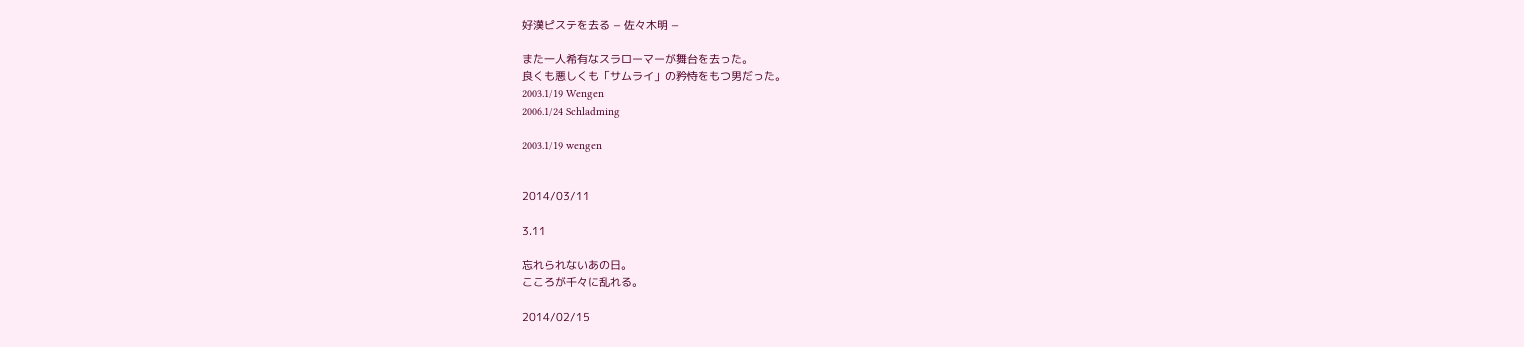好漢ピステを去る − 佐々木明 −

また一人希有なスラローマーが舞台を去った。
良くも悪しくも「サムライ」の矜恃をもつ男だった。
2003.1/19 Wengen
2006.1/24 Schladming

2003.1/19 wengen


2014/03/11

3.11

忘れられないあの日。
こころが千々に乱れる。

2014/02/15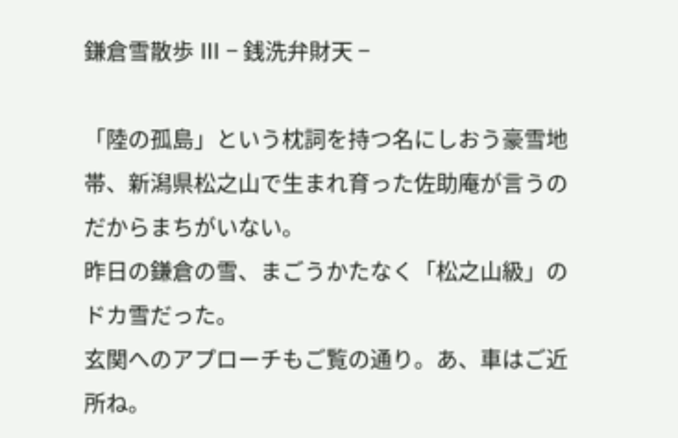鎌倉雪散歩 Ⅲ − 銭洗弁財天 −

「陸の孤島」という枕詞を持つ名にしおう豪雪地帯、新潟県松之山で生まれ育った佐助庵が言うのだからまちがいない。
昨日の鎌倉の雪、まごうかたなく「松之山級」のドカ雪だった。
玄関へのアプローチもご覧の通り。あ、車はご近所ね。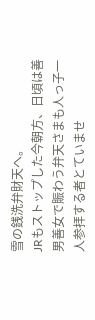雪の銭洗弁財天へ。
JRもストップした今朝方、日頃は善男善女で賑わう弁天さまも人っ子一人参拝する者とていませ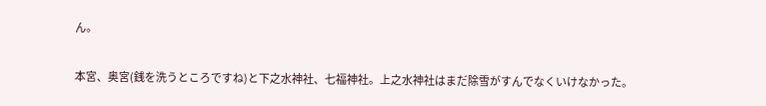ん。

本宮、奥宮(銭を洗うところですね)と下之水神社、七福神社。上之水神社はまだ除雪がすんでなくいけなかった。